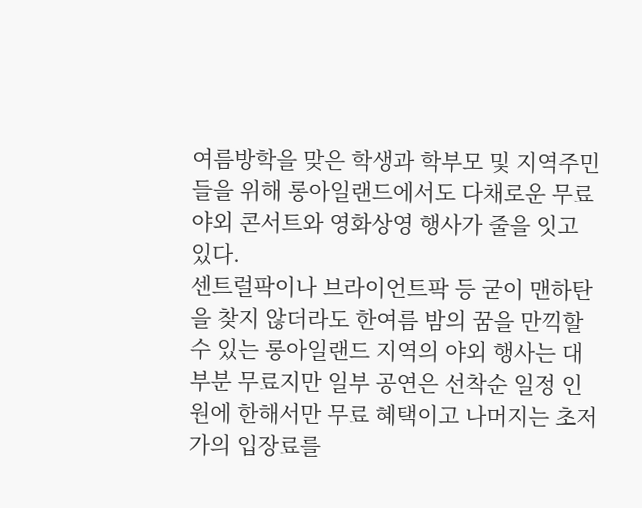여름방학을 맞은 학생과 학부모 및 지역주민들을 위해 롱아일랜드에서도 다채로운 무료 야외 콘서트와 영화상영 행사가 줄을 잇고 있다.
센트럴팍이나 브라이언트팍 등 굳이 맨하탄을 찾지 않더라도 한여름 밤의 꿈을 만끽할 수 있는 롱아일랜드 지역의 야외 행사는 대부분 무료지만 일부 공연은 선착순 일정 인원에 한해서만 무료 혜택이고 나머지는 초저가의 입장료를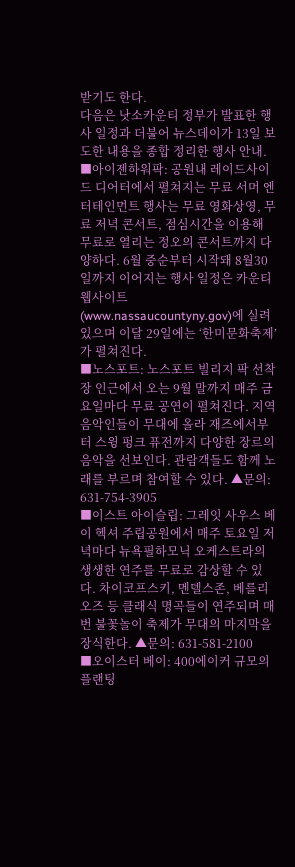받기도 한다.
다음은 낫소카운티 정부가 발표한 행사 일정과 더불어 뉴스데이가 13일 보도한 내용을 종합 정리한 행사 안내.
■아이젠하워팍: 공원내 레이드사이드 디어터에서 펼쳐지는 무료 서머 엔터테인먼트 행사는 무료 영화상영, 무료 저녁 콘서트, 점심시간을 이용해 무료로 열리는 정오의 콘서트까지 다양하다. 6월 중순부터 시작돼 8월30일까지 이어지는 행사 일정은 카운티 웹사이트(www.nassaucountyny.gov)에 실려 있으며 이달 29일에는 ‘한미문화축제’가 펼쳐진다.
■노스포트: 노스포트 빌리지 팍 선착장 인근에서 오는 9월 말까지 매주 금요일마다 무료 공연이 펼쳐진다. 지역 음악인들이 무대에 올라 재즈에서부터 스윙 펑크 퓨전까지 다양한 장르의 음악을 선보인다. 관람객들도 함께 노래를 부르며 참여할 수 있다. ▲문의: 631-754-3905
■이스트 아이슬립: 그레잇 사우스 베이 헥셔 주립공원에서 매주 토요일 저녁마다 뉴욕필하모닉 오케스트라의 생생한 연주를 무료로 감상할 수 있다. 차이코프스키, 멘델스존, 베를리오즈 등 클래식 명곡들이 연주되며 매번 불꽃놀이 축제가 무대의 마지막을 장식한다. ▲문의: 631-581-2100
■오이스터 베이: 400에이커 규모의 플랜팅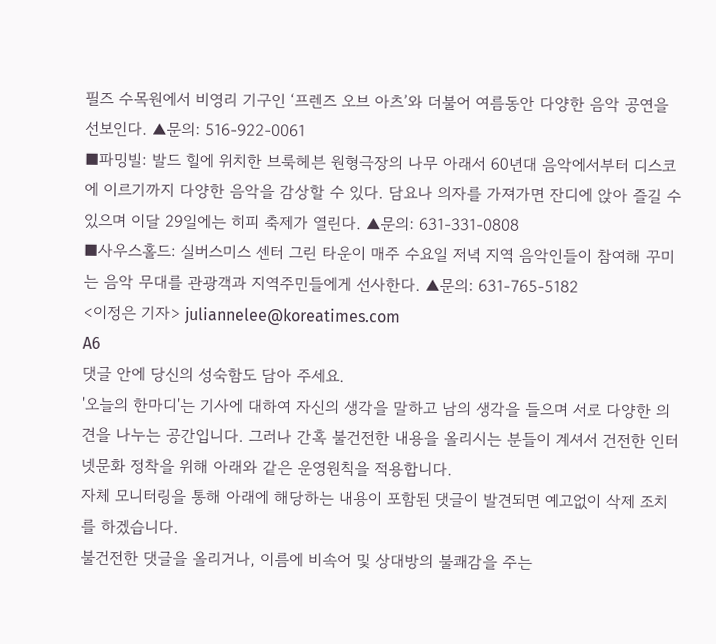필즈 수목원에서 비영리 기구인 ‘프렌즈 오브 아츠’와 더불어 여름동안 다양한 음악 공연을 선보인다. ▲문의: 516-922-0061
■파밍빌: 발드 힐에 위치한 브룩헤븐 원형극장의 나무 아래서 60년대 음악에서부터 디스코에 이르기까지 다양한 음악을 감상할 수 있다. 담요나 의자를 가져가면 잔디에 앉아 즐길 수 있으며 이달 29일에는 히피 축제가 열린다. ▲문의: 631-331-0808
■사우스홀드: 실버스미스 센터 그린 타운이 매주 수요일 저녁 지역 음악인들이 참여해 꾸미는 음악 무대를 관광객과 지역주민들에게 선사한다. ▲문의: 631-765-5182
<이정은 기자> juliannelee@koreatimes.com
A6
댓글 안에 당신의 성숙함도 담아 주세요.
'오늘의 한마디'는 기사에 대하여 자신의 생각을 말하고 남의 생각을 들으며 서로 다양한 의견을 나누는 공간입니다. 그러나 간혹 불건전한 내용을 올리시는 분들이 계셔서 건전한 인터넷문화 정착을 위해 아래와 같은 운영원칙을 적용합니다.
자체 모니터링을 통해 아래에 해당하는 내용이 포함된 댓글이 발견되면 예고없이 삭제 조치를 하겠습니다.
불건전한 댓글을 올리거나, 이름에 비속어 및 상대방의 불쾌감을 주는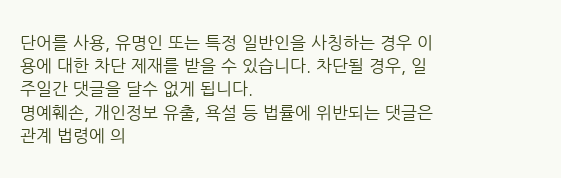단어를 사용, 유명인 또는 특정 일반인을 사칭하는 경우 이용에 대한 차단 제재를 받을 수 있습니다. 차단될 경우, 일주일간 댓글을 달수 없게 됩니다.
명예훼손, 개인정보 유출, 욕설 등 법률에 위반되는 댓글은 관계 법령에 의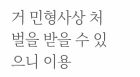거 민형사상 처벌을 받을 수 있으니 이용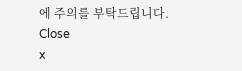에 주의를 부탁드립니다.
Close
x